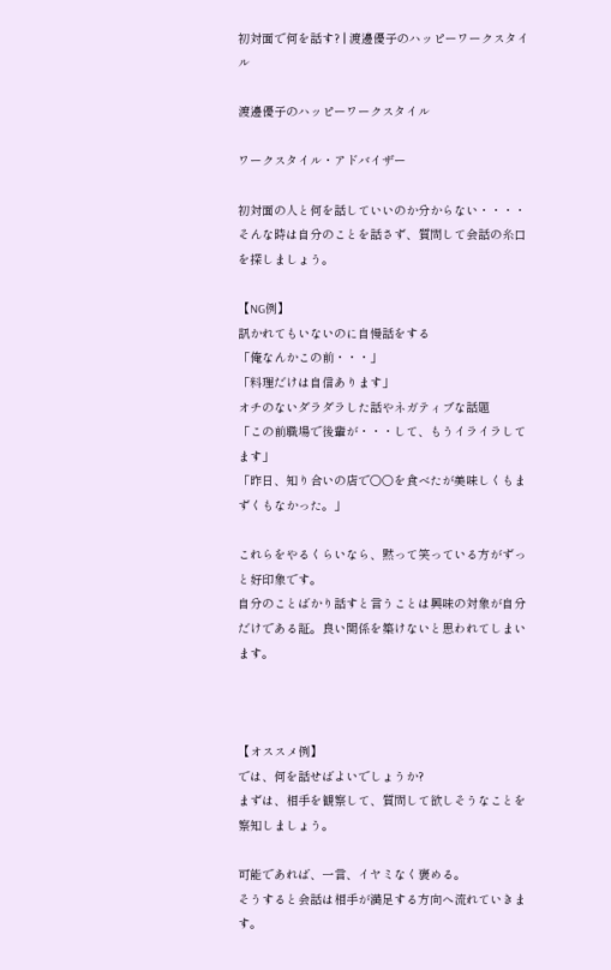初対面で何を話す? | 渡邊優子のハッピーワークスタイル

渡邊優子のハッピーワークスタイル

ワークスタイル・アドバイザー

初対面の人と何を話していいのか分からない・・・・
そんな時は自分のことを話さず、質問して会話の糸口を探しましょう。

【NG例】
訊かれてもいないのに自慢話をする
「俺なんかこの前・・・」
「料理だけは自信あります」
オチのないダラダラした話やネガティブな話題
「この前職場で後輩が・・・して、もうイライラしてます」
「昨日、知り合いの店で○○を食べたが美味しくもまずくもなかった。」

これらをやるくらいなら、黙って笑っている方がずっと好印象です。
自分のことばかり話すと言うことは興味の対象が自分だけである証。良い関係を築けないと思われてしまいます。



【オススメ例】
では、何を話せばよいでしょうか?
まずは、相手を観察して、質問して欲しそうなことを察知しましょう。

可能であれば、一言、イヤミなく褒める。
そうすると会話は相手が満足する方向へ流れていきます。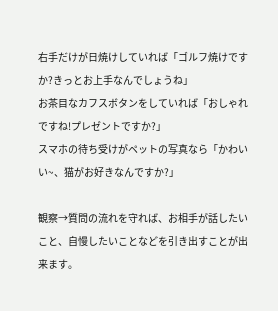右手だけが日焼けしていれば「ゴルフ焼けですか?きっとお上手なんでしょうね」
お茶目なカフスボタンをしていれば「おしゃれですね!プレゼントですか?」
スマホの待ち受けがペットの写真なら「かわいい~、猫がお好きなんですか?」

観察→質問の流れを守れば、お相手が話したいこと、自慢したいことなどを引き出すことが出来ます。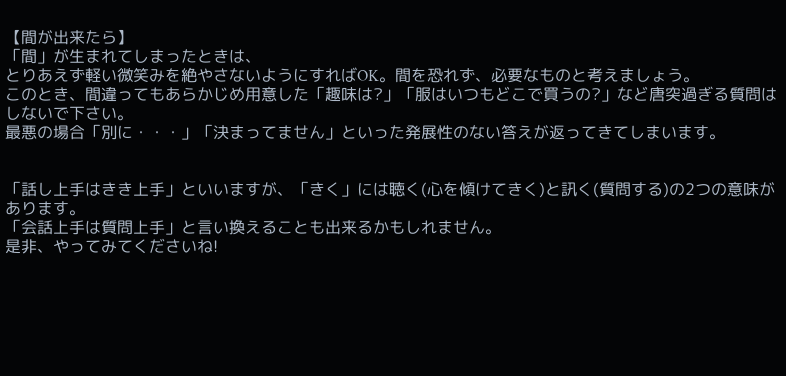【間が出来たら】
「間」が生まれてしまったときは、
とりあえず軽い微笑みを絶やさないようにすればOK。間を恐れず、必要なものと考えましょう。
このとき、間違ってもあらかじめ用意した「趣味は?」「服はいつもどこで買うの?」など唐突過ぎる質問はしないで下さい。
最悪の場合「別に・・・」「決まってません」といった発展性のない答えが返ってきてしまいます。


「話し上手はきき上手」といいますが、「きく」には聴く(心を傾けてきく)と訊く(質問する)の2つの意味があります。
「会話上手は質問上手」と言い換えることも出来るかもしれません。
是非、やってみてくださいね!